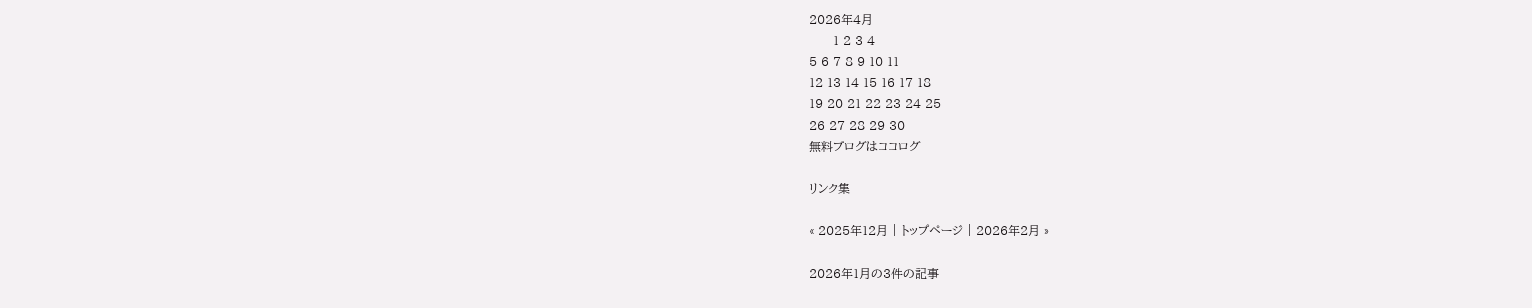2026年4月
      1 2 3 4
5 6 7 8 9 10 11
12 13 14 15 16 17 18
19 20 21 22 23 24 25
26 27 28 29 30
無料ブログはココログ

リンク集

« 2025年12月 | トップページ | 2026年2月 »

2026年1月の3件の記事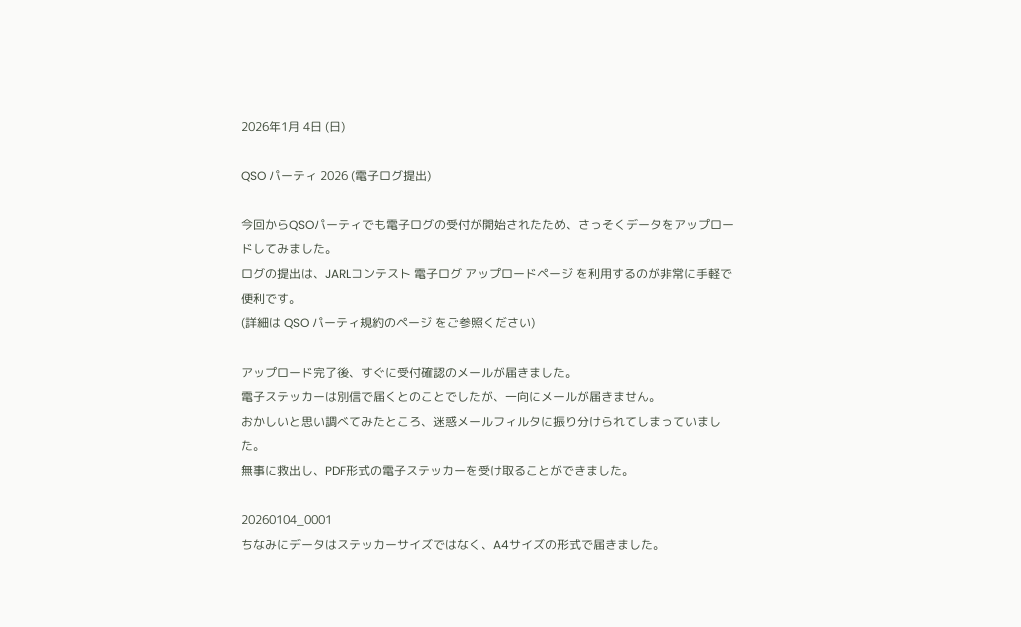2026年1月 4日 (日)

QSO パーティ 2026 (電子ログ提出)

今回からQSOパーティでも電子ログの受付が開始されたため、さっそくデータをアップロードしてみました。
ログの提出は、JARLコンテスト 電子ログ アップロードページ を利用するのが非常に手軽で便利です。
(詳細は QSO パーティ規約のページ をご参照ください)

アップロード完了後、すぐに受付確認のメールが届きました。
電子ステッカーは別信で届くとのことでしたが、一向にメールが届きません。
おかしいと思い調べてみたところ、迷惑メールフィルタに振り分けられてしまっていました。
無事に救出し、PDF形式の電子ステッカーを受け取ることができました。

20260104_0001
ちなみにデータはステッカーサイズではなく、A4サイズの形式で届きました。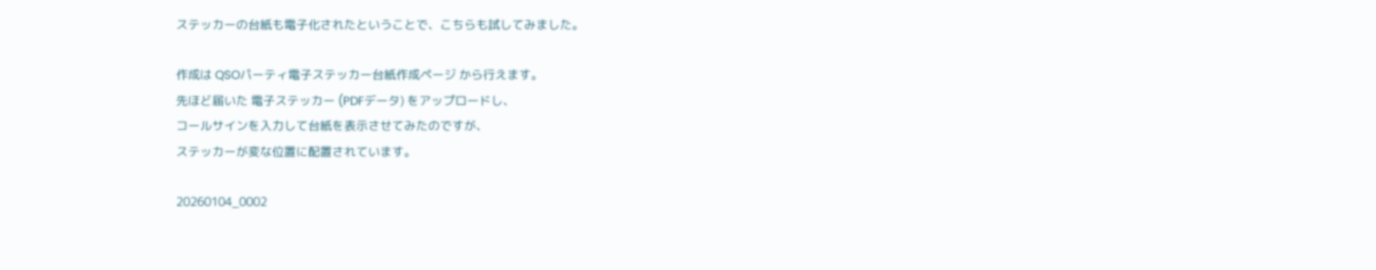ステッカーの台紙も電子化されたということで、こちらも試してみました。

作成は QSOパーティ電子ステッカー台紙作成ページ から行えます。
先ほど届いた 電子ステッカー (PDFデータ) をアップロードし、
コールサインを入力して台紙を表示させてみたのですが、
ステッカーが変な位置に配置されています。

20260104_0002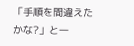「手順を間違えたかな?」と一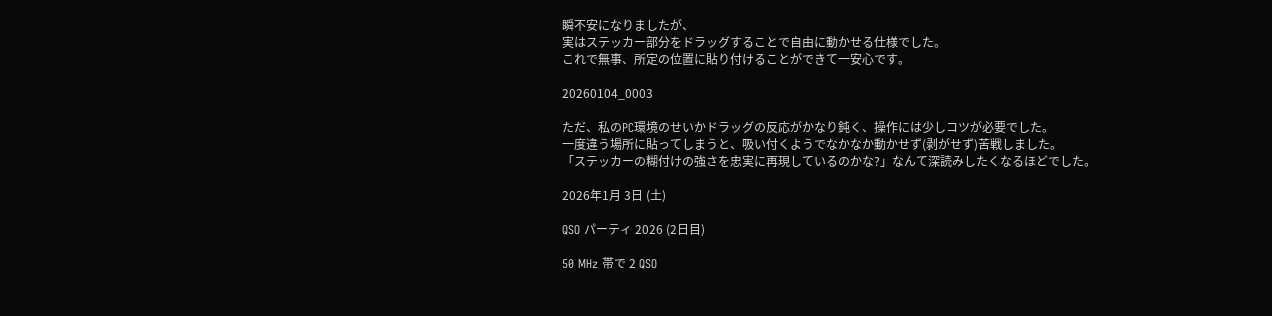瞬不安になりましたが、
実はステッカー部分をドラッグすることで自由に動かせる仕様でした。
これで無事、所定の位置に貼り付けることができて一安心です。

20260104_0003

ただ、私のPC環境のせいかドラッグの反応がかなり鈍く、操作には少しコツが必要でした。
一度違う場所に貼ってしまうと、吸い付くようでなかなか動かせず(剥がせず)苦戦しました。
「ステッカーの糊付けの強さを忠実に再現しているのかな?」なんて深読みしたくなるほどでした。

2026年1月 3日 (土)

QSO パーティ 2026 (2日目)

50 MHz 帯で 2 QSO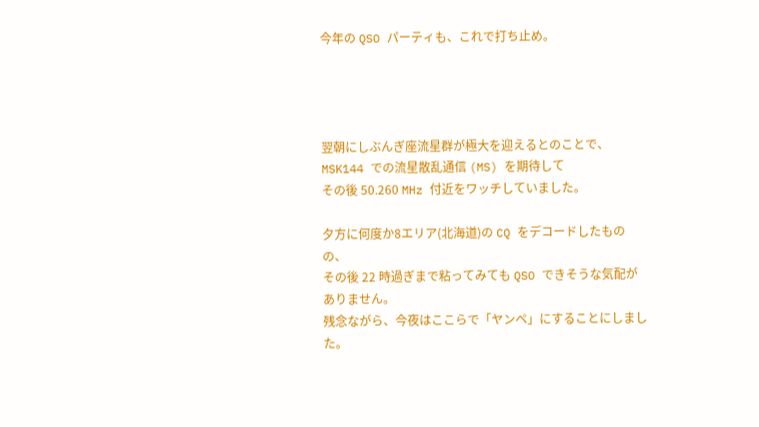今年の QSO パーティも、これで打ち止め。




翌朝にしぶんぎ座流星群が極大を迎えるとのことで、
MSK144 での流星散乱通信 (MS) を期待して
その後 50.260 MHz 付近をワッチしていました。

夕方に何度か8エリア(北海道)の CQ をデコードしたものの、
その後 22 時過ぎまで粘ってみても QSO できそうな気配がありません。
残念ながら、今夜はここらで「ヤンペ」にすることにしました。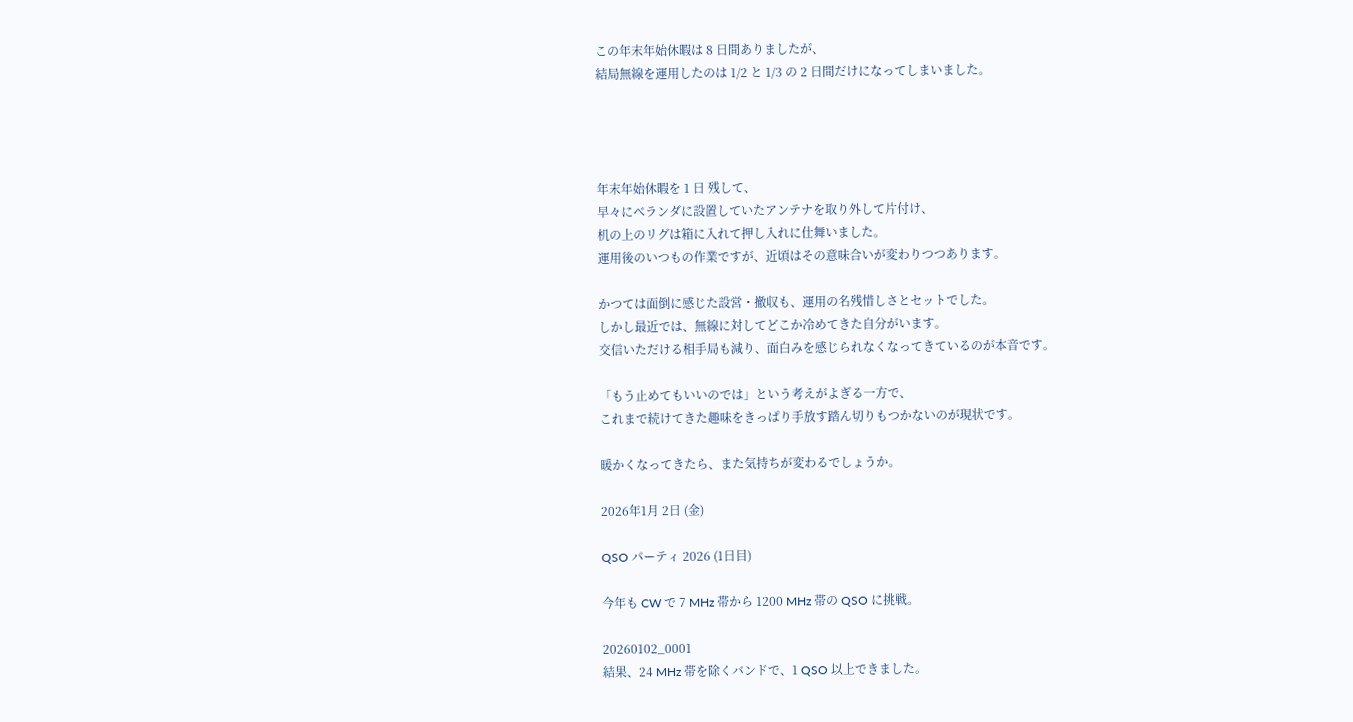この年末年始休暇は 8 日間ありましたが、
結局無線を運用したのは 1/2 と 1/3 の 2 日間だけになってしまいました。




年末年始休暇を 1 日 残して、
早々にベランダに設置していたアンテナを取り外して片付け、
机の上のリグは箱に入れて押し入れに仕舞いました。
運用後のいつもの作業ですが、近頃はその意味合いが変わりつつあります。

かつては面倒に感じた設営・撤収も、運用の名残惜しさとセットでした。
しかし最近では、無線に対してどこか冷めてきた自分がいます。
交信いただける相手局も減り、面白みを感じられなくなってきているのが本音です。

「もう止めてもいいのでは」という考えがよぎる一方で、
これまで続けてきた趣味をきっぱり手放す踏ん切りもつかないのが現状です。

暖かくなってきたら、また気持ちが変わるでしょうか。

2026年1月 2日 (金)

QSO パーティ 2026 (1日目)

今年も CW で 7 MHz 帯から 1200 MHz 帯の QSO に挑戦。

20260102_0001
結果、24 MHz 帯を除くバンドで、1 QSO 以上できました。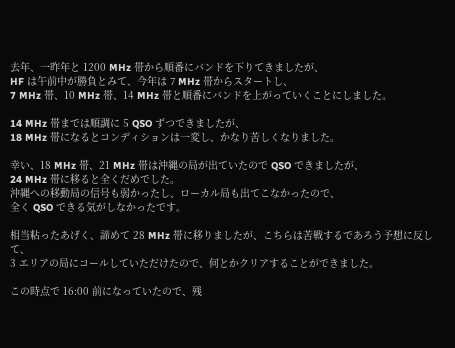去年、一昨年と 1200 MHz 帯から順番にバンドを下りてきましたが、
HF は午前中が勝負とみて、今年は 7 MHz 帯からスタートし、
7 MHz 帯、10 MHz 帯、14 MHz 帯と順番にバンドを上がっていくことにしました。

14 MHz 帯までは順調に 5 QSO ずつできましたが、
18 MHz 帯になるとコンディションは一変し、かなり苦しくなりました。

幸い、18 MHz 帯、21 MHz 帯は沖縄の局が出ていたので QSO できましたが、
24 MHz 帯に移ると全くだめでした。
沖縄への移動局の信号も弱かったし、ローカル局も出てこなかったので、
全く QSO できる気がしなかったです。

相当粘ったあげく、諦めて 28 MHz 帯に移りましたが、こちらは苦戦するであろう予想に反して、
3 エリアの局にコールしていただけたので、何とかクリアすることができました。

この時点で 16:00 前になっていたので、残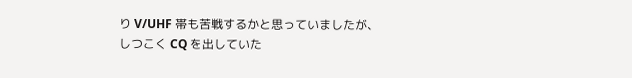り V/UHF 帯も苦戦するかと思っていましたが、
しつこく CQ を出していた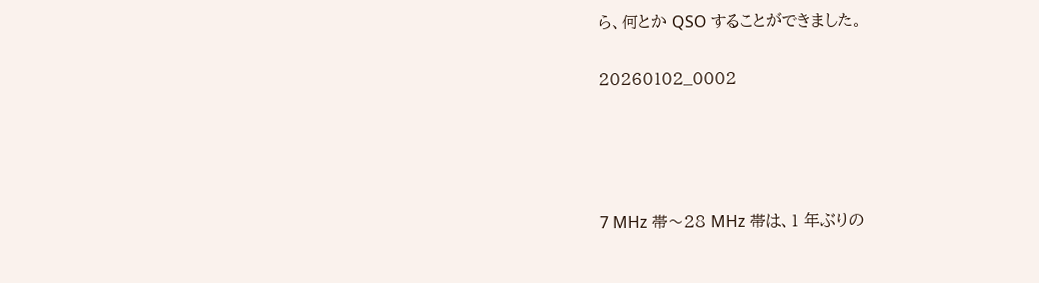ら、何とか QSO することができました。

20260102_0002




7 MHz 帯〜28 MHz 帯は、1 年ぶりの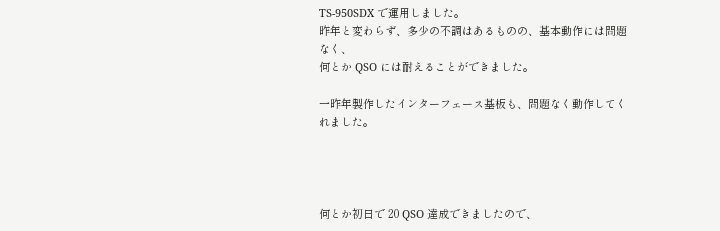TS-950SDX で運用しました。
昨年と変わらず、多少の不調はあるものの、基本動作には問題なく、
何とか QSO には耐えることができました。

一昨年製作したインターフェース基板も、問題なく動作してくれました。




何とか初日で 20 QSO 達成できましたので、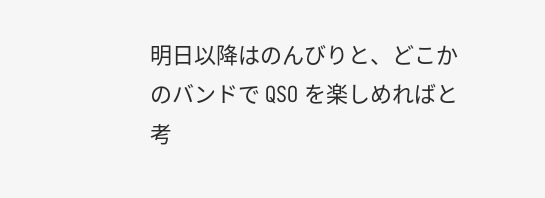明日以降はのんびりと、どこかのバンドで QSO を楽しめればと考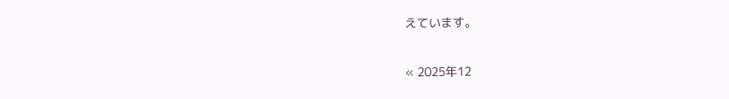えています。

« 2025年12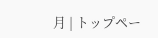月 | トップペー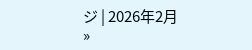ジ | 2026年2月 »